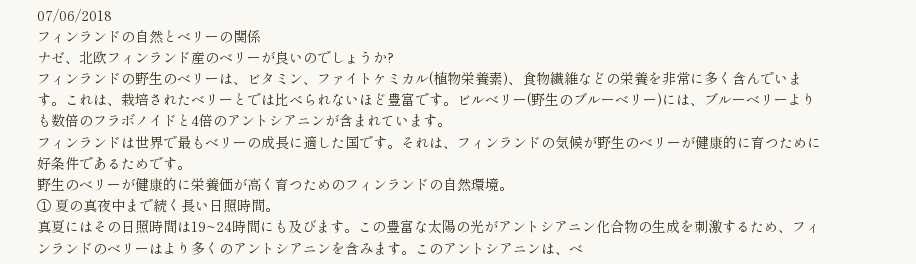07/06/2018
フィンランドの自然とベリーの関係
ナゼ、北欧フィンランド産のベリーが良いのでしょうか?
フィンランドの野生のベリーは、ビタミン、ファイトケミカル(植物栄養素)、食物繊維などの栄養を非常に多く含んでいます。これは、栽培されたベリーとでは比べられないほど豊富です。ビルベリー(野生のブルーベリー)には、ブルーベリーよりも数倍のフラボノイドと4倍のアントシアニンが含まれています。
フィンランドは世界で最もベリーの成長に適した国です。それは、フィンランドの気候が野生のベリーが健康的に育つために好条件であるためです。
野生のベリーが健康的に栄養価が高く育つためのフィンランドの自然環境。
① 夏の真夜中まで続く長い日照時間。
真夏にはその日照時間は19~24時間にも及びます。この豊富な太陽の光がアントシアニン化合物の生成を刺激するため、フィンランドのベリーはより多くのアントシアニンを含みます。このアントシアニンは、ベ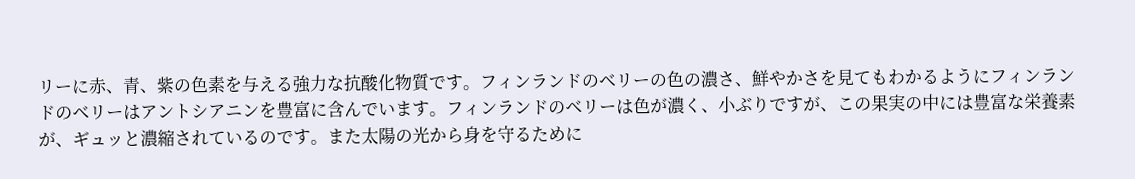リーに赤、青、紫の色素を与える強力な抗酸化物質です。フィンランドのベリーの色の濃さ、鮮やかさを見てもわかるようにフィンランドのベリーはアントシアニンを豊富に含んでいます。フィンランドのベリーは色が濃く、小ぶりですが、この果実の中には豊富な栄養素が、ギュッと濃縮されているのです。また太陽の光から身を守るために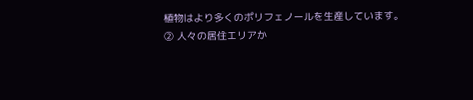植物はより多くのポリフェノールを生産しています。
② 人々の居住エリアか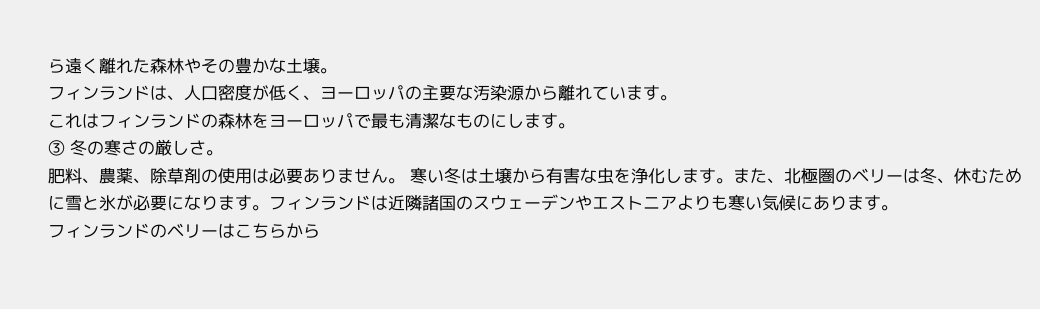ら遠く離れた森林やその豊かな土壌。
フィンランドは、人口密度が低く、ヨーロッパの主要な汚染源から離れています。
これはフィンランドの森林をヨーロッパで最も清潔なものにします。
③ 冬の寒さの厳しさ。
肥料、農薬、除草剤の使用は必要ありません。 寒い冬は土壌から有害な虫を浄化します。また、北極圏のベリーは冬、休むために雪と氷が必要になります。フィンランドは近隣諸国のスウェーデンやエストニアよりも寒い気候にあります。
フィンランドのベリーはこちらから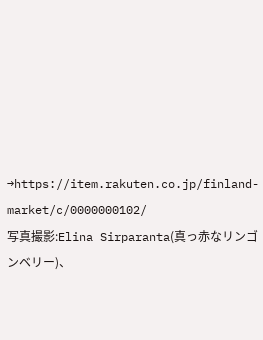→https://item.rakuten.co.jp/finland-market/c/0000000102/
写真撮影:Elina Sirparanta(真っ赤なリンゴンベリー)、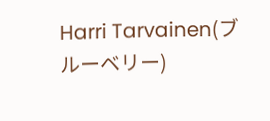Harri Tarvainen(ブルーベリー)